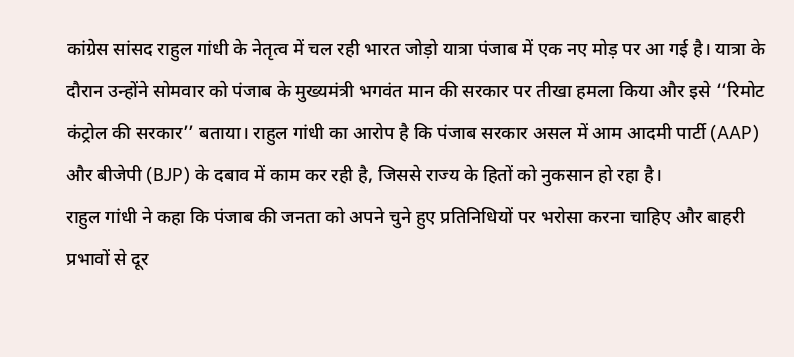कांग्रेस सांसद राहुल गांधी के नेतृत्व में चल रही भारत जोड़ो यात्रा पंजाब में एक नए मोड़ पर आ गई है। यात्रा के दौरान उन्होंने सोमवार को पंजाब के मुख्यमंत्री भगवंत मान की सरकार पर तीखा हमला किया और इसे ‘‘रिमोट कंट्रोल की सरकार’’ बताया। राहुल गांधी का आरोप है कि पंजाब सरकार असल में आम आदमी पार्टी (AAP) और बीजेपी (BJP) के दबाव में काम कर रही है, जिससे राज्य के हितों को नुकसान हो रहा है।
राहुल गांधी ने कहा कि पंजाब की जनता को अपने चुने हुए प्रतिनिधियों पर भरोसा करना चाहिए और बाहरी प्रभावों से दूर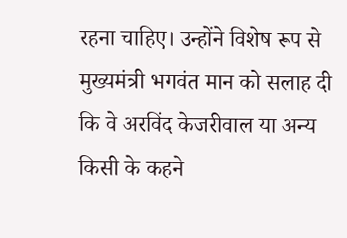रहना चाहिए। उन्होंने विशेष रूप से मुख्यमंत्री भगवंत मान को सलाह दी कि वे अरविंद केजरीवाल या अन्य किसी के कहने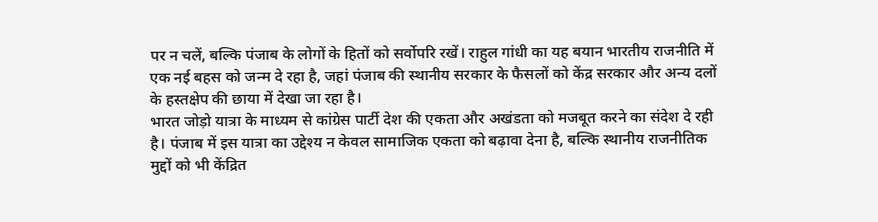पर न चलें, बल्कि पंजाब के लोगों के हितों को सर्वोपरि रखें। राहुल गांधी का यह बयान भारतीय राजनीति में एक नई बहस को जन्म दे रहा है, जहां पंजाब की स्थानीय सरकार के फैसलों को केंद्र सरकार और अन्य दलों के हस्तक्षेप की छाया में देखा जा रहा है।
भारत जोड़ो यात्रा के माध्यम से कांग्रेस पार्टी देश की एकता और अखंडता को मजबूत करने का संदेश दे रही है। पंजाब में इस यात्रा का उद्देश्य न केवल सामाजिक एकता को बढ़ावा देना है, बल्कि स्थानीय राजनीतिक मुद्दों को भी केंद्रित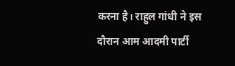करना है। राहुल गांधी ने इस दौरान आम आदमी पार्टी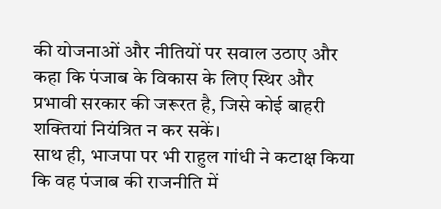की योजनाओं और नीतियों पर सवाल उठाए और कहा कि पंजाब के विकास के लिए स्थिर और प्रभावी सरकार की जरूरत है, जिसे कोई बाहरी शक्तियां नियंत्रित न कर सकें।
साथ ही, भाजपा पर भी राहुल गांधी ने कटाक्ष किया कि वह पंजाब की राजनीति में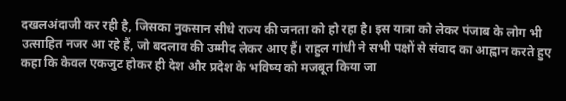दखलअंदाजी कर रही है, जिसका नुकसान सीधे राज्य की जनता को हो रहा है। इस यात्रा को लेकर पंजाब के लोग भी उत्साहित नजर आ रहे हैं, जो बदलाव की उम्मीद लेकर आए हैं। राहुल गांधी ने सभी पक्षों से संवाद का आह्वान करते हुए कहा कि केवल एकजुट होकर ही देश और प्रदेश के भविष्य को मजबूत किया जा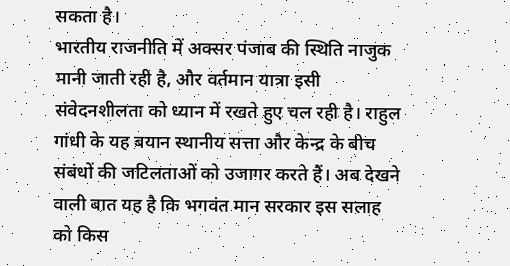सकता है।
भारतीय राजनीति में अक्सर पंजाब की स्थिति नाजुक मानी जाती रही है, और वर्तमान यात्रा इसी संवेदनशीलता को ध्यान में रखते हुए चल रही है। राहुल गांधी के यह बयान स्थानीय सत्ता और केन्द्र के बीच संबंधों की जटिलताओं को उजागर करते हैं। अब देखने वाली बात यह है कि भगवंत मान सरकार इस सलाह को किस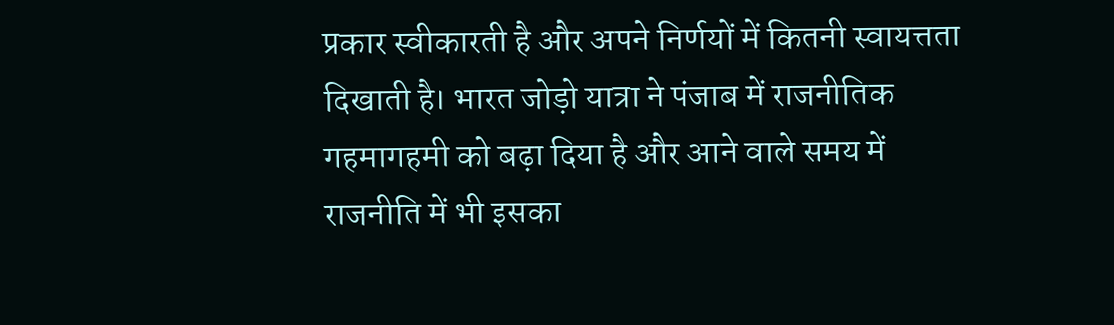प्रकार स्वीकारती है और अपने निर्णयों में कितनी स्वायत्तता दिखाती है। भारत जोड़ो यात्रा ने पंजाब में राजनीतिक गहमागहमी को बढ़ा दिया है और आने वाले समय में राजनीति में भी इसका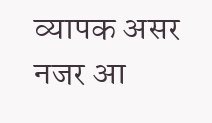व्यापक असर नजर आ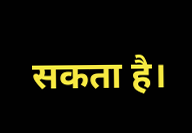सकता है।